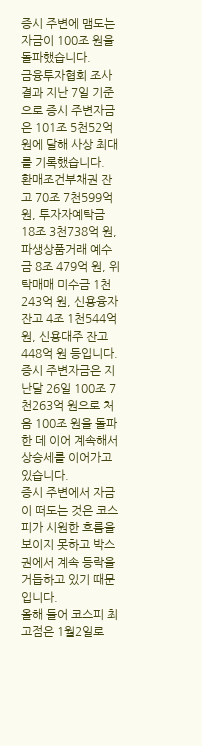증시 주변에 맴도는 자금이 100조 원을 돌파했습니다.
금융투자협회 조사결과 지난 7일 기준으로 증시 주변자금은 101조 5천52억 원에 달해 사상 최대를 기록했습니다.
환매조건부채권 잔고 70조 7천599억 원, 투자자예탁금 18조 3천738억 원, 파생상품거래 예수금 8조 479억 원, 위탁매매 미수금 1천243억 원, 신용융자 잔고 4조 1천544억 원, 신용대주 잔고 448억 원 등입니다.
증시 주변자금은 지난달 26일 100조 7천263억 원으로 처음 100조 원을 돌파한 데 이어 계속해서 상승세를 이어가고 있습니다.
증시 주변에서 자금이 떠도는 것은 코스피가 시원한 흐름을 보이지 못하고 박스권에서 계속 등락을 거듭하고 있기 때문입니다.
올해 들어 코스피 최고점은 1월2일로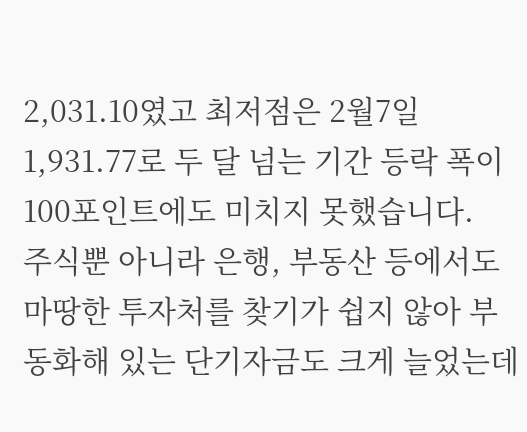2,031.10였고 최저점은 2월7일 1,931.77로 두 달 넘는 기간 등락 폭이 100포인트에도 미치지 못했습니다.
주식뿐 아니라 은행, 부동산 등에서도 마땅한 투자처를 찾기가 쉽지 않아 부동화해 있는 단기자금도 크게 늘었는데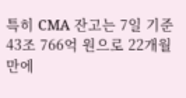특히 CMA 잔고는 7일 기준 43조 766억 원으로 22개월 만에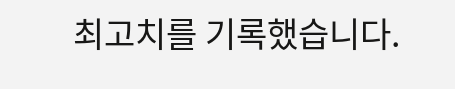최고치를 기록했습니다.